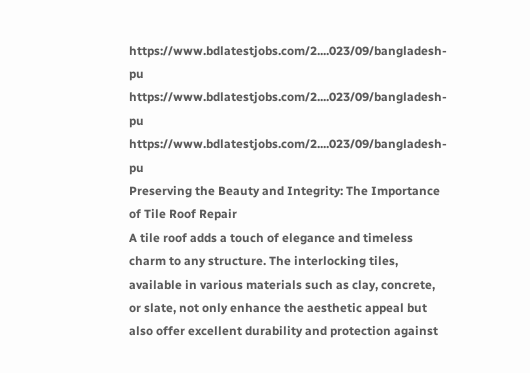https://www.bdlatestjobs.com/2....023/09/bangladesh-pu
https://www.bdlatestjobs.com/2....023/09/bangladesh-pu
https://www.bdlatestjobs.com/2....023/09/bangladesh-pu
Preserving the Beauty and Integrity: The Importance of Tile Roof Repair
A tile roof adds a touch of elegance and timeless charm to any structure. The interlocking tiles, available in various materials such as clay, concrete, or slate, not only enhance the aesthetic appeal but also offer excellent durability and protection against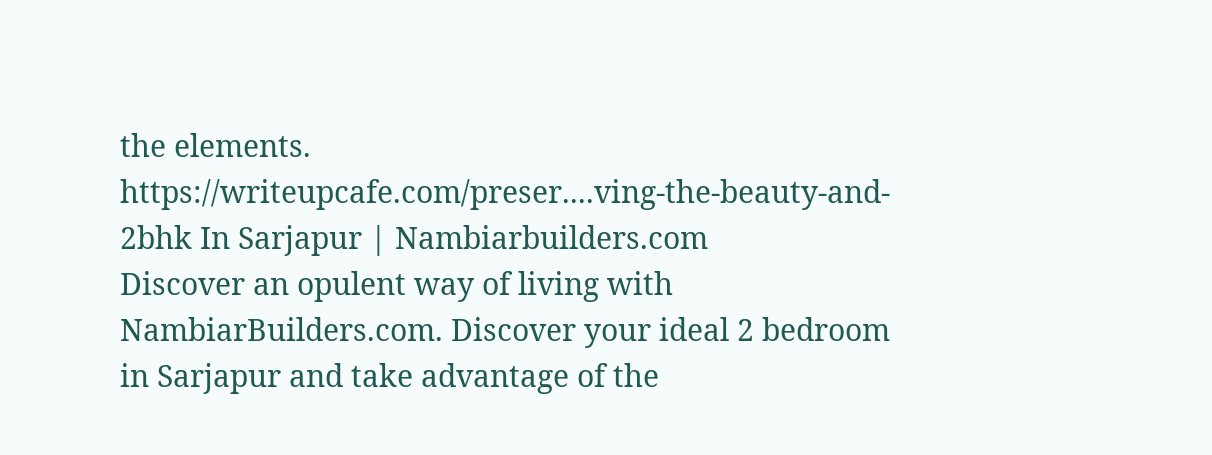the elements.
https://writeupcafe.com/preser....ving-the-beauty-and-
2bhk In Sarjapur | Nambiarbuilders.com
Discover an opulent way of living with NambiarBuilders.com. Discover your ideal 2 bedroom in Sarjapur and take advantage of the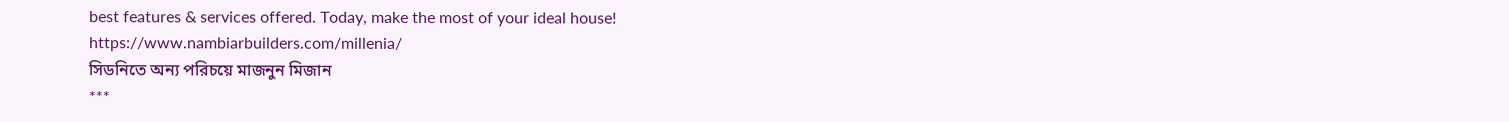best features & services offered. Today, make the most of your ideal house!
https://www.nambiarbuilders.com/millenia/
সিডনিতে অন্য পরিচয়ে মাজনুন মিজান
***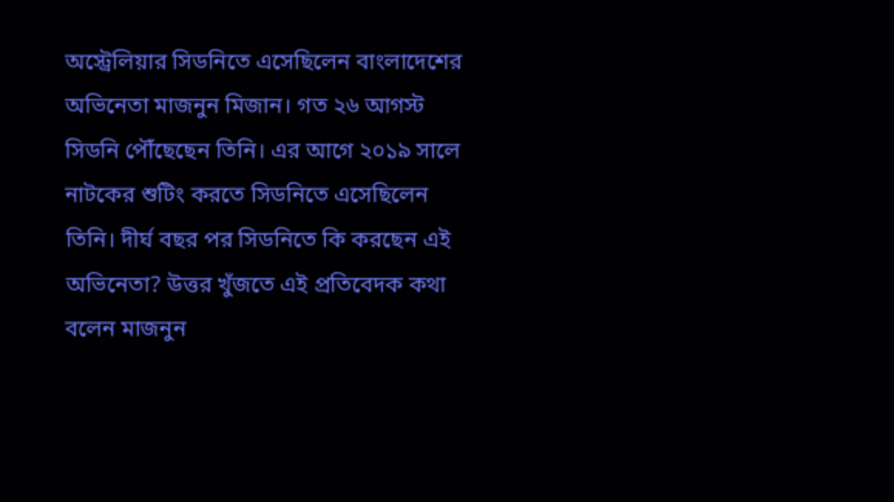অস্ট্রেলিয়ার সিডনিতে এসেছিলেন বাংলাদেশের অভিনেতা মাজনুন মিজান। গত ২৬ আগস্ট সিডনি পৌঁছেছেন তিনি। এর আগে ২০১৯ সালে নাটকের শুটিং করতে সিডনিতে এসেছিলেন তিনি। দীর্ঘ বছর পর সিডনিতে কি করছেন এই অভিনেতা? উত্তর খুঁজতে এই প্রতিবেদক কথা বলেন মাজনুন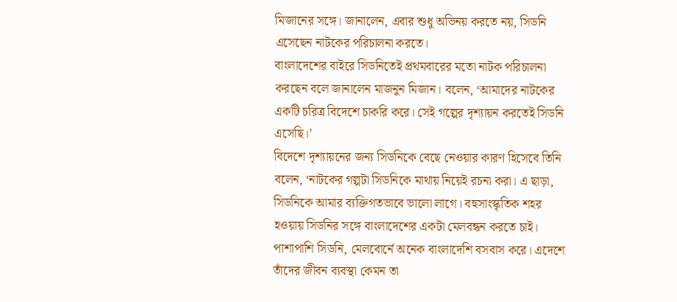মিজানের সঙ্গে। জানালেন, এবার শুধু অভিনয় করতে নয়, সিডনি এসেছেন নাটকের পরিচালনা করতে।
বাংলাদেশের বাইরে সিডনিতেই প্রথমবারের মতো নাটক পরিচালনা করছেন বলে জানালেন মাজনুন মিজান। বলেন, ‘আমাদের নাটকের একটি চরিত্র বিদেশে চাকরি করে। সেই গল্পের দৃশ্যায়ন করতেই সিডনি এসেছি।’
বিদেশে দৃশ্যায়নের জন্য সিডনিকে বেছে নেওয়ার কারণ হিসেবে তিনি বলেন, ‘নাটকের গল্পটা সিডনিকে মাথায় নিয়েই রচনা করা। এ ছাড়া, সিডনিকে আমার ব্যক্তিগতভাবে ভালো লাগে। বহুসাংস্কৃতিক শহর হওয়ায় সিডনির সঙ্গে বাংলাদেশের একটা মেলবন্ধন করতে চাই। পাশাপাশি সিডনি, মেলবোর্নে অনেক বাংলাদেশি বসবাস করে। এদেশে তাঁদের জীবন ব্যবস্থা কেমন তা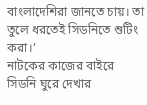বাংলাদেশিরা জানতে চায়। তা তুলে ধরতেই সিডনিতে শুটিং করা।’
নাটকের কাজের বাইরে সিডনি ঘুরে দেখার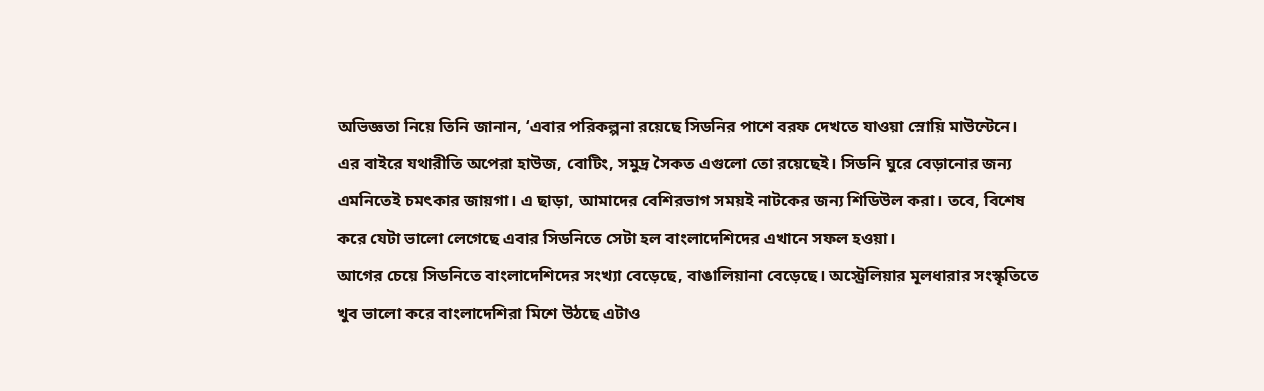অভিজ্ঞতা নিয়ে তিনি জানান, ‘এবার পরিকল্পনা রয়েছে সিডনির পাশে বরফ দেখতে যাওয়া স্নোয়ি মাউন্টেনে। এর বাইরে যথারীতি অপেরা হাউজ, বোটিং, সমুদ্র সৈকত এগুলো তো রয়েছেই। সিডনি ঘুরে বেড়ানোর জন্য এমনিতেই চমৎকার জায়গা। এ ছাড়া, আমাদের বেশিরভাগ সময়ই নাটকের জন্য শিডিউল করা। তবে, বিশেষ করে যেটা ভালো লেগেছে এবার সিডনিতে সেটা হল বাংলাদেশিদের এখানে সফল হওয়া।
আগের চেয়ে সিডনিতে বাংলাদেশিদের সংখ্যা বেড়েছে, বাঙালিয়ানা বেড়েছে। অস্ট্রেলিয়ার মূলধারার সংস্কৃতিতে খুব ভালো করে বাংলাদেশিরা মিশে উঠছে এটাও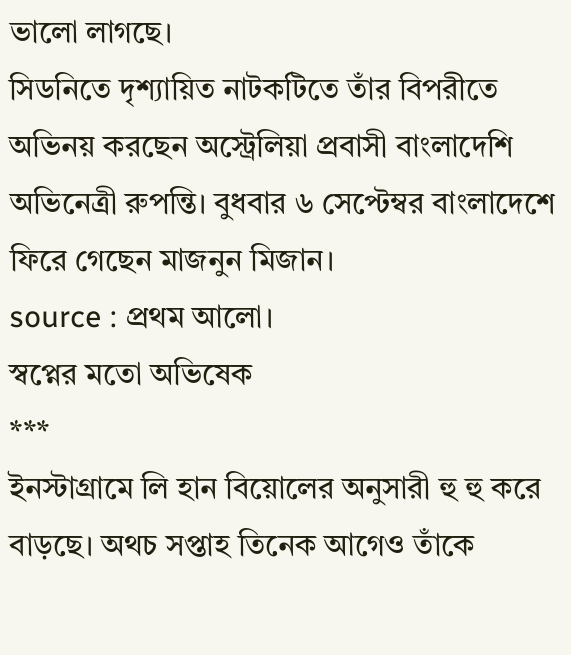ভালো লাগছে।
সিডনিতে দৃশ্যায়িত নাটকটিতে তাঁর বিপরীতে অভিনয় করছেন অস্ট্রেলিয়া প্রবাসী বাংলাদেশি অভিনেত্রী রুপন্তি। বুধবার ৬ সেপ্টেম্বর বাংলাদেশে ফিরে গেছেন মাজনুন মিজান।
source : প্রথম আলো।
স্বপ্নের মতো অভিষেক
***
ইনস্টাগ্রামে লি হান বিয়োলের অনুসারী হু হু করে বাড়ছে। অথচ সপ্তাহ তিনেক আগেও তাঁকে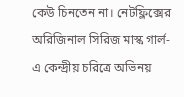কেউ চিনতেন না। নেটফ্লিক্সের অরিজিনাল সিরিজ মাস্ক গার্ল-এ কেন্দ্রীয় চরিত্রে অভিনয়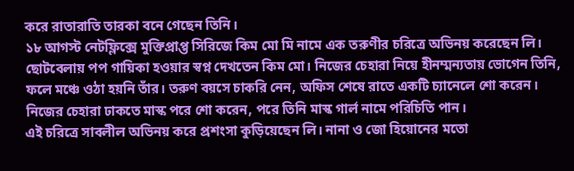করে রাতারাতি তারকা বনে গেছেন তিনি।
১৮ আগস্ট নেটফ্লিক্সে মুক্তিপ্রাপ্ত সিরিজে কিম মো মি নামে এক তরুণীর চরিত্রে অভিনয় করেছেন লি। ছোটবেলায় পপ গায়িকা হওয়ার স্বপ্ন দেখতেন কিম মো। নিজের চেহারা নিয়ে হীনম্মন্যতায় ভোগেন তিনি, ফলে মঞ্চে ওঠা হয়নি তাঁর। তরুণ বয়সে চাকরি নেন, অফিস শেষে রাতে একটি চ্যানেলে শো করেন। নিজের চেহারা ঢাকতে মাস্ক পরে শো করেন, পরে তিনি মাস্ক গার্ল নামে পরিচিতি পান।
এই চরিত্রে সাবলীল অভিনয় করে প্রশংসা কুড়িয়েছেন লি। নানা ও জো হিয়োনের মতো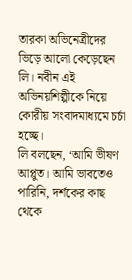তারকা অভিনেত্রীদের ভিড়ে আলো কেড়েছেন লি। নবীন এই অভিনয়শিল্পীকে নিয়ে কোরীয় সংবাদমাধ্যমে চর্চা হচ্ছে।
লি বলছেন, ‘আমি ভীষণ আপ্লুত। আমি ভাবতেও পারিনি, দর্শকের কাছ থেকে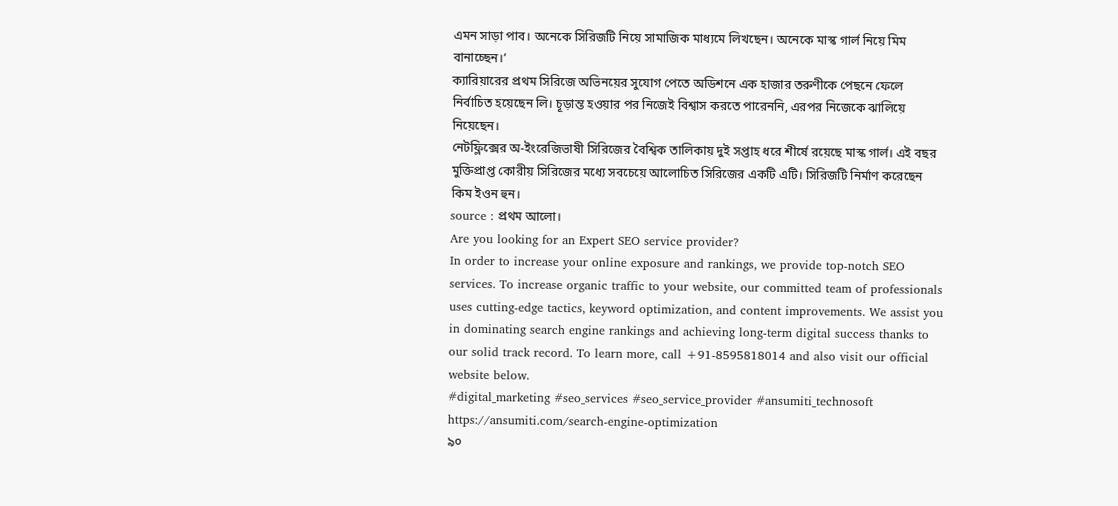এমন সাড়া পাব। অনেকে সিরিজটি নিয়ে সামাজিক মাধ্যমে লিখছেন। অনেকে মাস্ক গার্ল নিয়ে মিম বানাচ্ছেন।’
ক্যারিয়ারের প্রথম সিরিজে অভিনয়ের সুযোগ পেতে অডিশনে এক হাজার তরুণীকে পেছনে ফেলে নির্বাচিত হয়েছেন লি। চূড়ান্ত হওয়ার পর নিজেই বিশ্বাস করতে পারেননি, এরপর নিজেকে ঝালিয়ে নিয়েছেন।
নেটফ্লিক্সের অ-ইংরেজিভাষী সিরিজের বৈশ্বিক তালিকায় দুই সপ্তাহ ধরে শীর্ষে রয়েছে মাস্ক গার্ল। এই বছর মুক্তিপ্রাপ্ত কোরীয় সিরিজের মধ্যে সবচেয়ে আলোচিত সিরিজের একটি এটি। সিরিজটি নির্মাণ করেছেন কিম ইওন হুন।
source : প্রথম আলো।
Are you looking for an Expert SEO service provider?
In order to increase your online exposure and rankings, we provide top-notch SEO services. To increase organic traffic to your website, our committed team of professionals uses cutting-edge tactics, keyword optimization, and content improvements. We assist you in dominating search engine rankings and achieving long-term digital success thanks to our solid track record. To learn more, call +91-8595818014 and also visit our official website below.
#digital_marketing #seo_services #seo_service_provider #ansumiti_technosoft
https://ansumiti.com/search-engine-optimization
৯০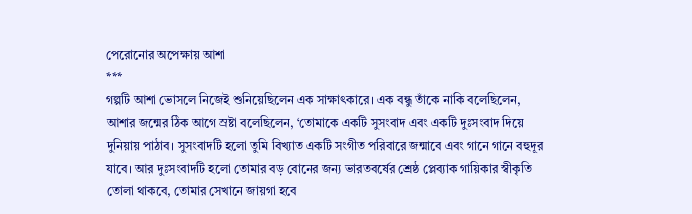পেরোনোর অপেক্ষায় আশা
***
গল্পটি আশা ভোসলে নিজেই শুনিয়েছিলেন এক সাক্ষাৎকারে। এক বন্ধু তাঁকে নাকি বলেছিলেন, আশার জন্মের ঠিক আগে স্রষ্টা বলেছিলেন, ‘তোমাকে একটি সুসংবাদ এবং একটি দুঃসংবাদ দিয়ে দুনিয়ায় পাঠাব। সুসংবাদটি হলো তুমি বিখ্যাত একটি সংগীত পরিবারে জন্মাবে এবং গানে গানে বহুদূর যাবে। আর দুঃসংবাদটি হলো তোমার বড় বোনের জন্য ভারতবর্ষের শ্রেষ্ঠ প্লেব্যাক গায়িকার স্বীকৃতি তোলা থাকবে, তোমার সেখানে জায়গা হবে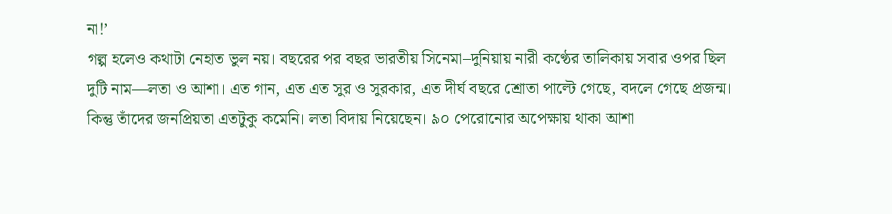না!’
গল্প হলেও কথাটা নেহাত ভুল নয়। বছরের পর বছর ভারতীয় সিনেমা–দুনিয়ায় নারী কণ্ঠের তালিকায় সবার ওপর ছিল দুটি নাম—লতা ও আশা। এত গান, এত এত সুর ও সুরকার, এত দীর্ঘ বছরে শ্রোতা পাল্টে গেছে, বদলে গেছে প্রজন্ম। কিন্তু তাঁদের জনপ্রিয়তা এতটুকু কমেনি। লতা বিদায় নিয়েছেন। ৯০ পেরোনোর অপেক্ষায় থাকা আশা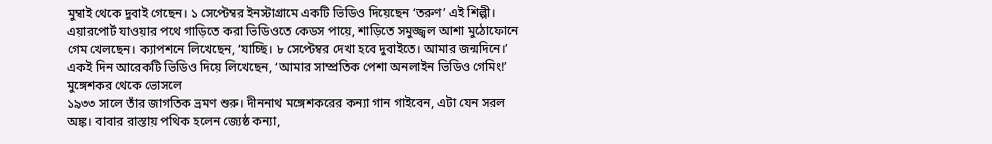মুম্বাই থেকে দুবাই গেছেন। ১ সেপ্টেম্বর ইনস্টাগ্রামে একটি ভিডিও দিয়েছেন ‘তরুণ’ এই শিল্পী। এয়ারপোর্ট যাওয়ার পথে গাড়িতে করা ভিডিওতে কেডস পায়ে, শাড়িতে সমুজ্জ্বল আশা মুঠোফোনে গেম খেলছেন। ক্যাপশনে লিখেছেন, ‘যাচ্ছি। ৮ সেপ্টেম্বর দেখা হবে দুবাইতে। আমার জন্মদিনে।’ একই দিন আরেকটি ভিডিও দিয়ে লিখেছেন, ‘আমার সাম্প্রতিক পেশা অনলাইন ভিডিও গেমিং!’
মুঙ্গেশকর থেকে ভোসলে
১৯৩৩ সালে তাঁর জাগতিক ভ্রমণ শুরু। দীননাথ মঙ্গেশকরের কন্যা গান গাইবেন, এটা যেন সরল অঙ্ক। বাবার রাস্তায় পথিক হলেন জ্যেষ্ঠ কন্যা,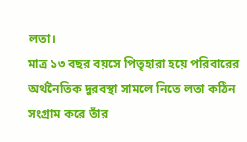লতা।
মাত্র ১৩ বছর বয়সে পিতৃহারা হয়ে পরিবারের অর্থনৈতিক দুরবস্থা সামলে নিতে লতা কঠিন সংগ্রাম করে তাঁর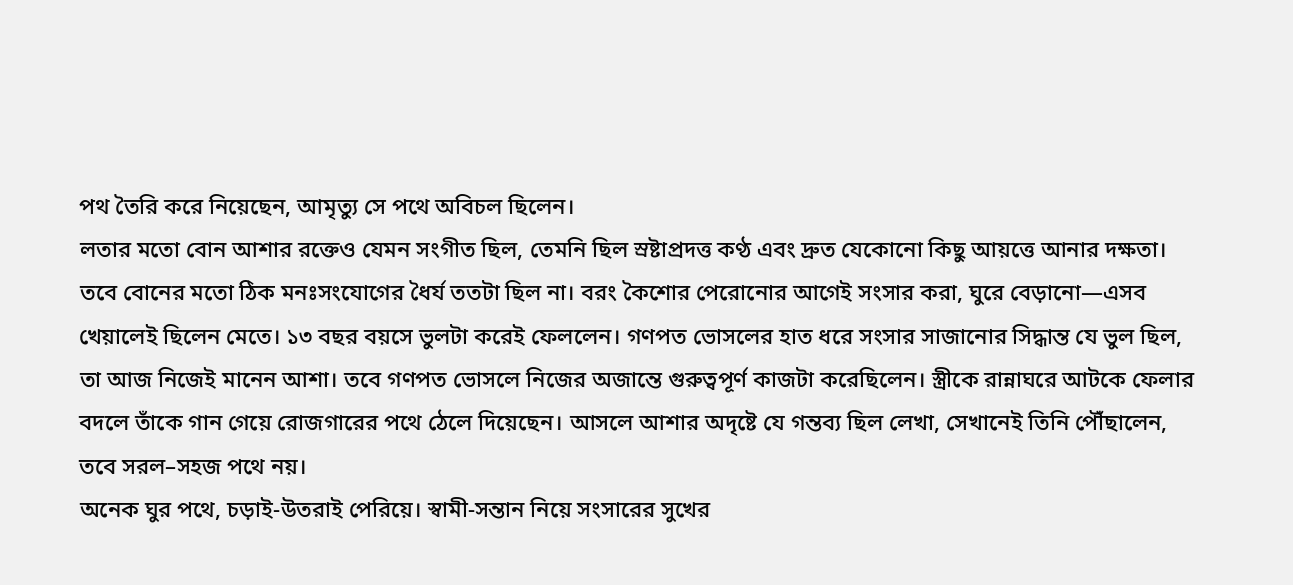পথ তৈরি করে নিয়েছেন, আমৃত্যু সে পথে অবিচল ছিলেন।
লতার মতো বোন আশার রক্তেও যেমন সংগীত ছিল, তেমনি ছিল স্রষ্টাপ্রদত্ত কণ্ঠ এবং দ্রুত যেকোনো কিছু আয়ত্তে আনার দক্ষতা। তবে বোনের মতো ঠিক মনঃসংযোগের ধৈর্য ততটা ছিল না। বরং কৈশোর পেরোনোর আগেই সংসার করা, ঘুরে বেড়ানো—এসব খেয়ালেই ছিলেন মেতে। ১৩ বছর বয়সে ভুলটা করেই ফেললেন। গণপত ভোসলের হাত ধরে সংসার সাজানোর সিদ্ধান্ত যে ভুল ছিল, তা আজ নিজেই মানেন আশা। তবে গণপত ভোসলে নিজের অজান্তে গুরুত্বপূর্ণ কাজটা করেছিলেন। স্ত্রীকে রান্নাঘরে আটকে ফেলার বদলে তাঁকে গান গেয়ে রোজগারের পথে ঠেলে দিয়েছেন। আসলে আশার অদৃষ্টে যে গন্তব্য ছিল লেখা, সেখানেই তিনি পৌঁছালেন, তবে সরল–সহজ পথে নয়।
অনেক ঘুর পথে, চড়াই-উতরাই পেরিয়ে। স্বামী-সন্তান নিয়ে সংসারের সুখের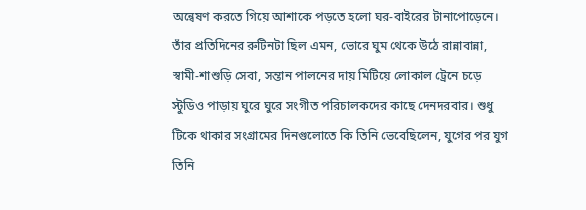অন্বেষণ করতে গিয়ে আশাকে পড়তে হলো ঘর-বাইরের টানাপোড়েনে। তাঁর প্রতিদিনের রুটিনটা ছিল এমন, ভোরে ঘুম থেকে উঠে রান্নাবান্না, স্বামী-শাশুড়ি সেবা, সন্তান পালনের দায় মিটিয়ে লোকাল ট্রেনে চড়ে স্টুডিও পাড়ায় ঘুরে ঘুরে সংগীত পরিচালকদের কাছে দেনদরবার। শুধু টিকে থাকার সংগ্রামের দিনগুলোতে কি তিনি ভেবেছিলেন, যুগের পর যুগ তিনি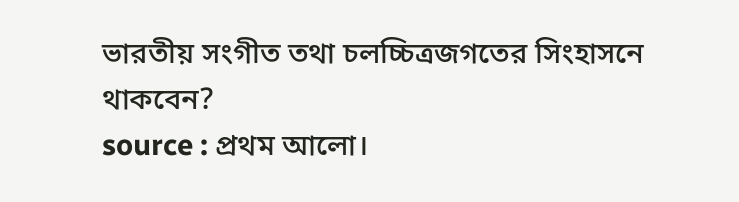ভারতীয় সংগীত তথা চলচ্চিত্রজগতের সিংহাসনে থাকবেন?
source : প্রথম আলো।